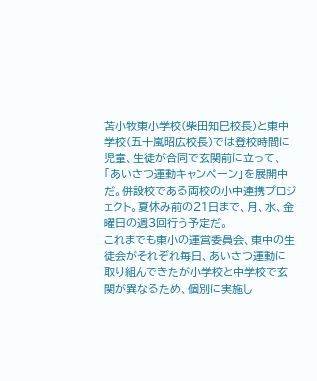苫小牧東小学校(柴田知巳校長)と東中学校(五十嵐昭広校長)では登校時間に児童、生徒が合同で玄関前に立って、「あいさつ運動キャンペーン」を展開中だ。併設校である両校の小中連携プロジェクト。夏休み前の21日まで、月、水、金曜日の週3回行う予定だ。
これまでも東小の運営委員会、東中の生徒会がそれぞれ毎日、あいさつ運動に取り組んできたが小学校と中学校で玄関が異なるため、個別に実施し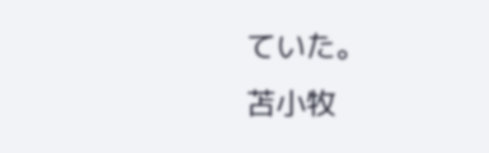ていた。
苫小牧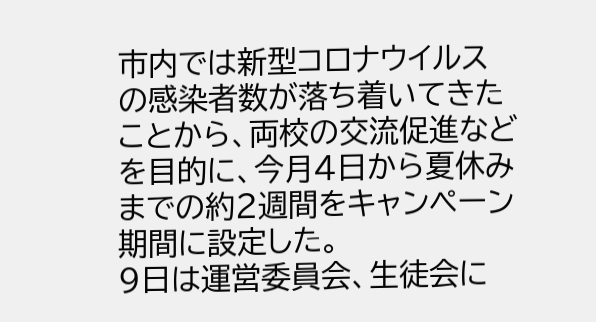市内では新型コロナウイルスの感染者数が落ち着いてきたことから、両校の交流促進などを目的に、今月4日から夏休みまでの約2週間をキャンペーン期間に設定した。
9日は運営委員会、生徒会に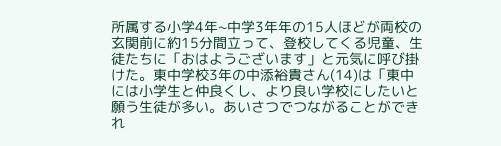所属する小学4年~中学3年年の15人ほどが両校の玄関前に約15分間立って、登校してくる児童、生徒たちに「おはようございます」と元気に呼び掛けた。東中学校3年の中添裕貴さん(14)は「東中には小学生と仲良くし、より良い学校にしたいと願う生徒が多い。あいさつでつながることができれ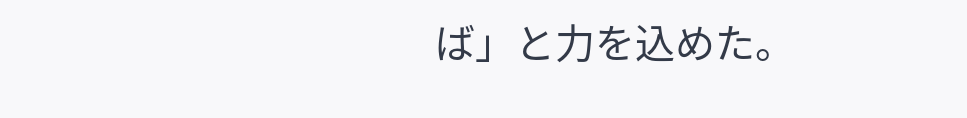ば」と力を込めた。